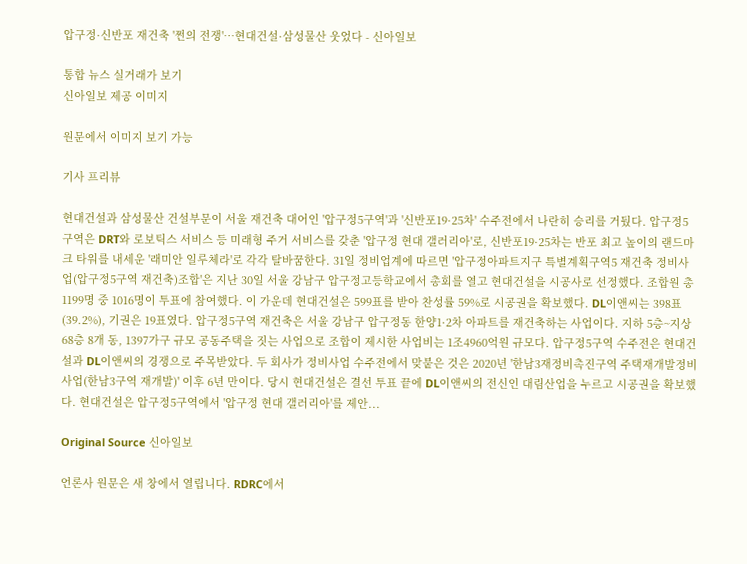압구정·신반포 재건축 '쩐의 전쟁'…현대건설·삼성물산 웃었다 - 신아일보

통합 뉴스 실거래가 보기
신아일보 제공 이미지

원문에서 이미지 보기 가능

기사 프리뷰

현대건설과 삼성물산 건설부문이 서울 재건축 대어인 '압구정5구역'과 '신반포19·25차' 수주전에서 나란히 승리를 거뒀다. 압구정5구역은 DRT와 로보틱스 서비스 등 미래형 주거 서비스를 갖춘 '압구정 현대 갤러리아'로, 신반포19·25차는 반포 최고 높이의 랜드마크 타워를 내세운 '래미안 일루체라'로 각각 탈바꿈한다. 31일 정비업계에 따르면 '압구정아파트지구 특별계획구역5 재건축 정비사업(압구정5구역 재건축)조합'은 지난 30일 서울 강남구 압구정고등학교에서 총회를 열고 현대건설을 시공사로 선정했다. 조합원 총 1199명 중 1016명이 투표에 참여했다. 이 가운데 현대건설은 599표를 받아 찬성률 59%로 시공권을 확보했다. DL이앤씨는 398표(39.2%), 기권은 19표였다. 압구정5구역 재건축은 서울 강남구 압구정동 한양1·2차 아파트를 재건축하는 사업이다. 지하 5층~지상 68층 8개 동, 1397가구 규모 공동주택을 짓는 사업으로 조합이 제시한 사업비는 1조4960억원 규모다. 압구정5구역 수주전은 현대건설과 DL이앤씨의 경쟁으로 주목받았다. 두 회사가 정비사업 수주전에서 맞붙은 것은 2020년 '한남3재정비촉진구역 주택재개발정비사업(한남3구역 재개발)' 이후 6년 만이다. 당시 현대건설은 결선 투표 끝에 DL이앤씨의 전신인 대림산업을 누르고 시공권을 확보했다. 현대건설은 압구정5구역에서 '압구정 현대 갤러리아'를 제안...

Original Source 신아일보

언론사 원문은 새 창에서 열립니다. RDRC에서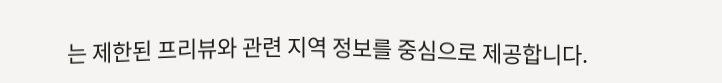는 제한된 프리뷰와 관련 지역 정보를 중심으로 제공합니다.